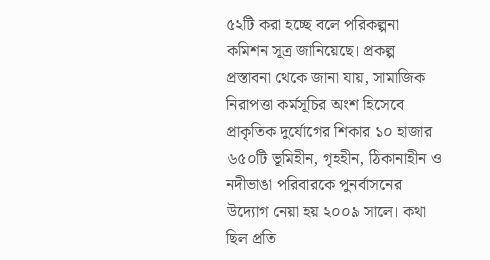৫২টি করা হচ্ছে বলে পরিকল্পনা কমিশন সূত্র জানিয়েছে। প্রকল্প প্রস্তাবনা থেকে জানা যায়, সামাজিক নিরাপত্তা কর্মসূচির অংশ হিসেবে প্রাকৃতিক দুর্যোগের শিকার ১০ হাজার ৬৫০টি ভূমিহীন, গৃহহীন, ঠিকানাহীন ও নদীভাঙা পরিবারকে পুনর্বাসনের উদ্যোগ নেয়া হয় ২০০৯ সালে। কথা ছিল প্রতি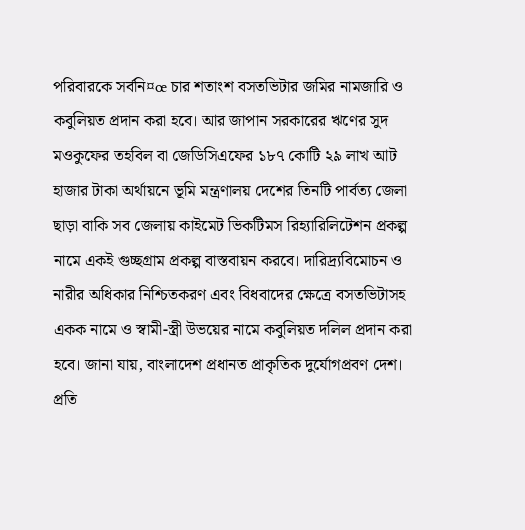পরিবারকে সর্বনি¤œ চার শতাংশ বসতভিটার জমির নামজারি ও কবুলিয়ত প্রদান করা হবে। আর জাপান সরকারের ঋণের সুদ মওকুফের তহবিল বা জেডিসিএফের ১৮৭ কোটি ২৯ লাখ আট হাজার টাকা অর্থায়নে ভূমি মন্ত্রণালয় দেশের তিনটি পার্বত্য জেলা ছাড়া বাকি সব জেলায় কাইমেট ভিকটিমস রিহ্যারিলিটেশন প্রকল্প নামে একই গুচ্ছগ্রাম প্রকল্প বাস্তবায়ন করবে। দারিদ্র্যবিমোচন ও নারীর অধিকার নিশ্চিতকরণ এবং বিধবাদের ক্ষেত্রে বসতভিটাসহ একক নামে ও স্বামী-স্ত্রী উভয়ের নামে কবুলিয়ত দলিল প্রদান করা হবে। জানা যায়, বাংলাদেশ প্রধানত প্রাকৃতিক দুর্যোগপ্রবণ দেশ। প্রতি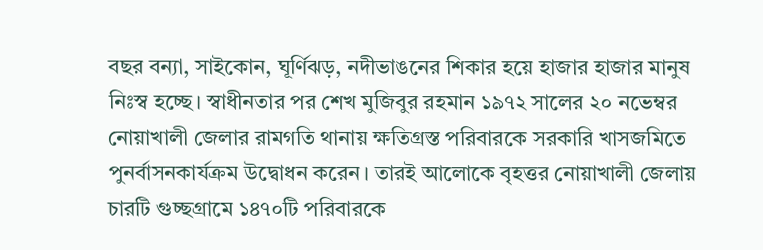বছর বন্যা, সাইকোন, ঘূর্ণিঝড়, নদীভাঙনের শিকার হয়ে হাজার হাজার মানুষ নিঃস্ব হচ্ছে। স্বাধীনতার পর শেখ মুজিবুর রহমান ১৯৭২ সালের ২০ নভেম্বর নোয়াখালী জেলার রামগতি থানায় ক্ষতিগ্রস্ত পরিবারকে সরকারি খাসজমিতে পুনর্বাসনকার্যক্রম উদ্বোধন করেন। তারই আলোকে বৃহত্তর নোয়াখালী জেলায় চারটি গুচ্ছগ্রামে ১৪৭০টি পরিবারকে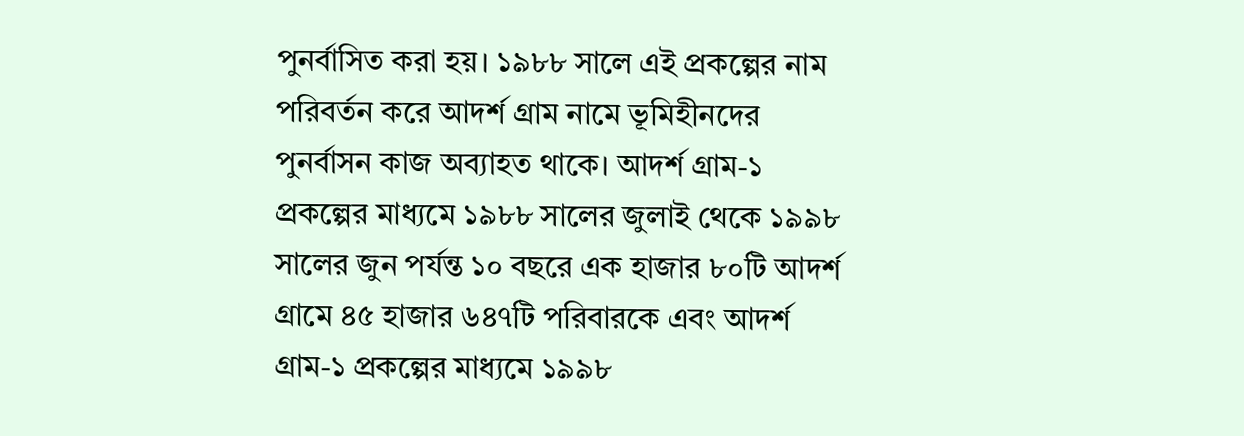পুনর্বাসিত করা হয়। ১৯৮৮ সালে এই প্রকল্পের নাম পরিবর্তন করে আদর্শ গ্রাম নামে ভূমিহীনদের পুনর্বাসন কাজ অব্যাহত থাকে। আদর্শ গ্রাম-১ প্রকল্পের মাধ্যমে ১৯৮৮ সালের জুলাই থেকে ১৯৯৮ সালের জুন পর্যন্ত ১০ বছরে এক হাজার ৮০টি আদর্শ গ্রামে ৪৫ হাজার ৬৪৭টি পরিবারকে এবং আদর্শ গ্রাম-১ প্রকল্পের মাধ্যমে ১৯৯৮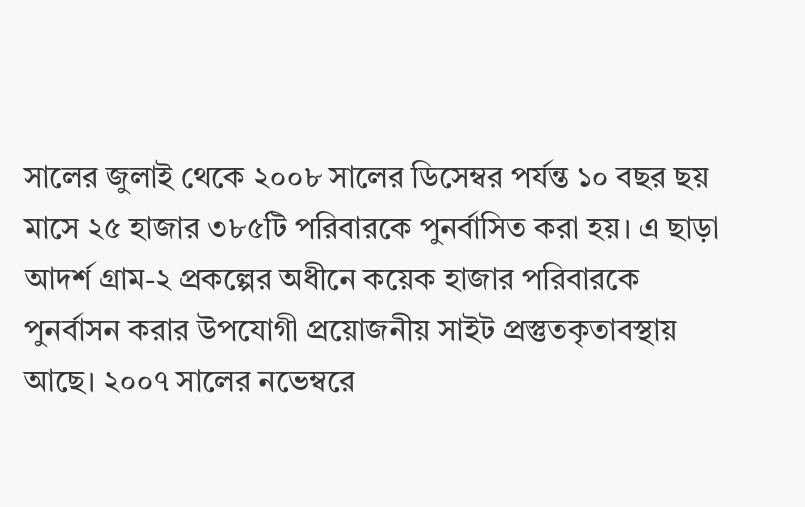সালের জুলাই থেকে ২০০৮ সালের ডিসেম্বর পর্যন্ত ১০ বছর ছয় মাসে ২৫ হাজার ৩৮৫টি পরিবারকে পুনর্বাসিত করা হয়। এ ছাড়া আদর্শ গ্রাম-২ প্রকল্পের অধীনে কয়েক হাজার পরিবারকে পুনর্বাসন করার উপযোগী প্রয়োজনীয় সাইট প্রস্তুতকৃতাবস্থায় আছে। ২০০৭ সালের নভেম্বরে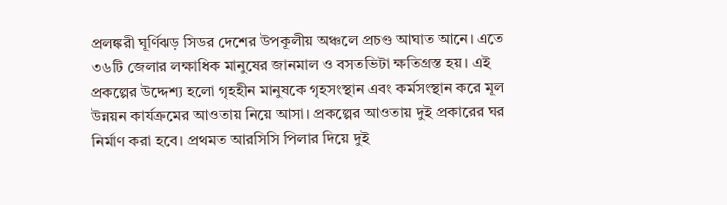প্রলঙ্করী ঘূর্ণিঝড় সিডর দেশের উপকূলীয় অঞ্চলে প্রচণ্ড আঘাত আনে। এতে ৩৬টি জেলার লক্ষাধিক মানুষের জানমাল ও বসতভিটা ক্ষতিগ্রস্ত হয়। এই প্রকল্পের উদ্দেশ্য হলো গৃহহীন মানুষকে গৃহসংস্থান এবং কর্মসংস্থান করে মূল উন্নয়ন কার্যক্রমের আওতায় নিয়ে আসা। প্রকল্পের আওতায় দুই প্রকারের ঘর নির্মাণ করা হবে। প্রথমত আরসিসি পিলার দিয়ে দুই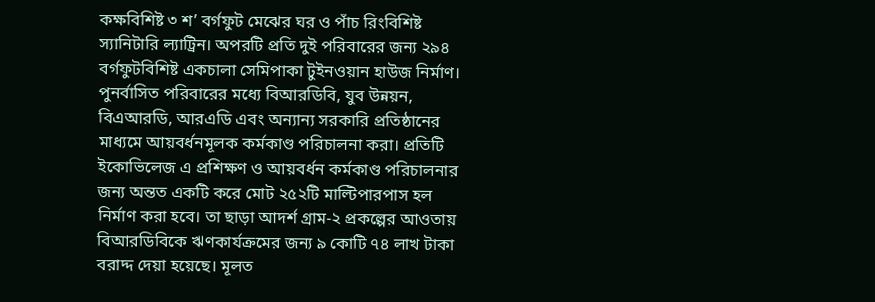কক্ষবিশিষ্ট ৩ শ’ বর্গফুট মেঝের ঘর ও পাঁচ রিংবিশিষ্ট স্যানিটারি ল্যাট্রিন। অপরটি প্রতি দুই পরিবারের জন্য ২৯৪ বর্গফুটবিশিষ্ট একচালা সেমিপাকা টুইনওয়ান হাউজ নির্মাণ। পুনর্বাসিত পরিবারের মধ্যে বিআরডিবি, যুব উন্নয়ন, বিএআরডি, আরএডি এবং অন্যান্য সরকারি প্রতিষ্ঠানের মাধ্যমে আয়বর্ধনমূলক কর্মকাণ্ড পরিচালনা করা। প্রতিটি ইকোভিলেজ এ প্রশিক্ষণ ও আয়বর্ধন কর্মকাণ্ড পরিচালনার জন্য অন্তত একটি করে মোট ২৫২টি মাল্টিপারপাস হল নির্মাণ করা হবে। তা ছাড়া আদর্শ গ্রাম-২ প্রকল্পের আওতায় বিআরডিবিকে ঋণকার্যক্রমের জন্য ৯ কোটি ৭৪ লাখ টাকা বরাদ্দ দেয়া হয়েছে। মূলত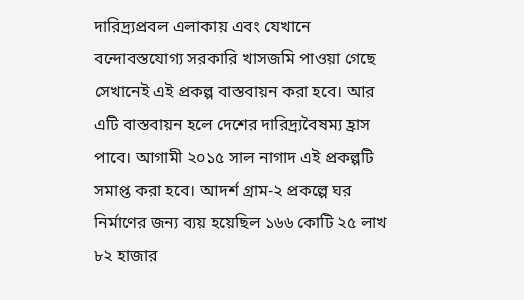দারিদ্র্যপ্রবল এলাকায় এবং যেখানে বন্দোবস্তযোগ্য সরকারি খাসজমি পাওয়া গেছে সেখানেই এই প্রকল্প বাস্তবায়ন করা হবে। আর এটি বাস্তবায়ন হলে দেশের দারিদ্র্যবৈষম্য হ্রাস পাবে। আগামী ২০১৫ সাল নাগাদ এই প্রকল্পটি সমাপ্ত করা হবে। আদর্শ গ্রাম-২ প্রকল্পে ঘর নির্মাণের জন্য ব্যয় হয়েছিল ১৬৬ কোটি ২৫ লাখ ৮২ হাজার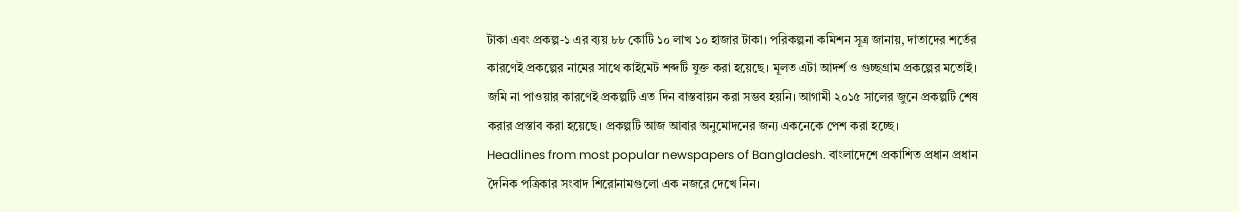টাকা এবং প্রকল্প-১ এর ব্যয় ৮৮ কোটি ১০ লাখ ১০ হাজার টাকা। পরিকল্পনা কমিশন সূত্র জানায়, দাতাদের শর্তের কারণেই প্রকল্পের নামের সাথে কাইমেট শব্দটি যুক্ত করা হয়েছে। মূলত এটা আদর্শ ও গুচ্ছগ্রাম প্রকল্পের মতোই। জমি না পাওয়ার কারণেই প্রকল্পটি এত দিন বাস্তবায়ন করা সম্ভব হয়নি। আগামী ২০১৫ সালের জুনে প্রকল্পটি শেষ করার প্রস্তাব করা হয়েছে। প্রকল্পটি আজ আবার অনুমোদনের জন্য একনেকে পেশ করা হচ্ছে।
Headlines from most popular newspapers of Bangladesh. বাংলাদেশে প্রকাশিত প্রধান প্রধান দৈনিক পত্রিকার সংবাদ শিরোনামগুলো এক নজরে দেখে নিন।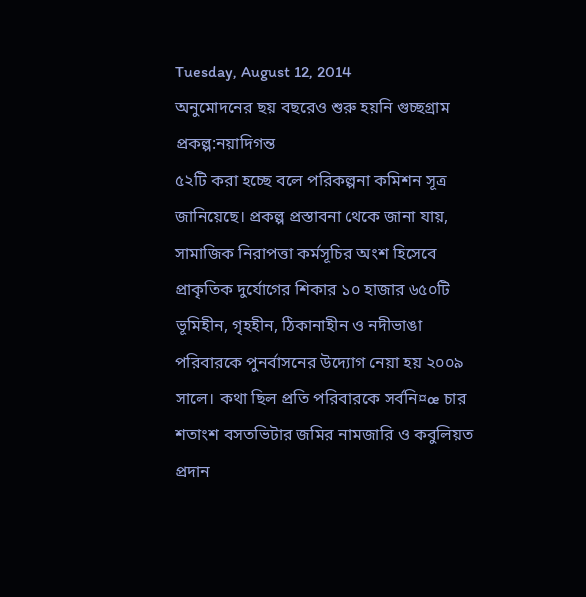Tuesday, August 12, 2014
অনুমোদনের ছয় বছরেও শুরু হয়নি গুচ্ছগ্রাম প্রকল্প:নয়াদিগন্ত
৫২টি করা হচ্ছে বলে পরিকল্পনা কমিশন সূত্র জানিয়েছে। প্রকল্প প্রস্তাবনা থেকে জানা যায়, সামাজিক নিরাপত্তা কর্মসূচির অংশ হিসেবে প্রাকৃতিক দুর্যোগের শিকার ১০ হাজার ৬৫০টি ভূমিহীন, গৃহহীন, ঠিকানাহীন ও নদীভাঙা পরিবারকে পুনর্বাসনের উদ্যোগ নেয়া হয় ২০০৯ সালে। কথা ছিল প্রতি পরিবারকে সর্বনি¤œ চার শতাংশ বসতভিটার জমির নামজারি ও কবুলিয়ত প্রদান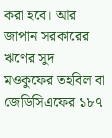করা হবে। আর জাপান সরকারের ঋণের সুদ মওকুফের তহবিল বা জেডিসিএফের ১৮৭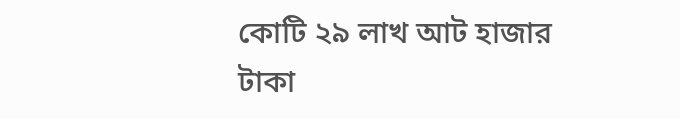কোটি ২৯ লাখ আট হাজার টাকা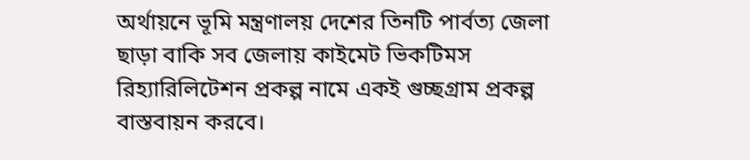অর্থায়নে ভূমি মন্ত্রণালয় দেশের তিনটি পার্বত্য জেলা ছাড়া বাকি সব জেলায় কাইমেট ভিকটিমস রিহ্যারিলিটেশন প্রকল্প নামে একই গুচ্ছগ্রাম প্রকল্প বাস্তবায়ন করবে।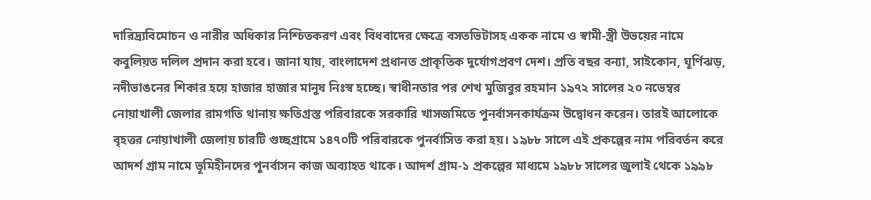দারিদ্র্যবিমোচন ও নারীর অধিকার নিশ্চিতকরণ এবং বিধবাদের ক্ষেত্রে বসতভিটাসহ একক নামে ও স্বামী-স্ত্রী উভয়ের নামে কবুলিয়ত দলিল প্রদান করা হবে। জানা যায়, বাংলাদেশ প্রধানত প্রাকৃতিক দুর্যোগপ্রবণ দেশ। প্রতি বছর বন্যা, সাইকোন, ঘূর্ণিঝড়, নদীভাঙনের শিকার হয়ে হাজার হাজার মানুষ নিঃস্ব হচ্ছে। স্বাধীনতার পর শেখ মুজিবুর রহমান ১৯৭২ সালের ২০ নভেম্বর নোয়াখালী জেলার রামগতি থানায় ক্ষতিগ্রস্ত পরিবারকে সরকারি খাসজমিতে পুনর্বাসনকার্যক্রম উদ্বোধন করেন। তারই আলোকে বৃহত্তর নোয়াখালী জেলায় চারটি গুচ্ছগ্রামে ১৪৭০টি পরিবারকে পুনর্বাসিত করা হয়। ১৯৮৮ সালে এই প্রকল্পের নাম পরিবর্তন করে আদর্শ গ্রাম নামে ভূমিহীনদের পুনর্বাসন কাজ অব্যাহত থাকে। আদর্শ গ্রাম-১ প্রকল্পের মাধ্যমে ১৯৮৮ সালের জুলাই থেকে ১৯৯৮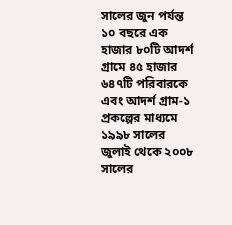সালের জুন পর্যন্ত ১০ বছরে এক হাজার ৮০টি আদর্শ গ্রামে ৪৫ হাজার ৬৪৭টি পরিবারকে এবং আদর্শ গ্রাম-১ প্রকল্পের মাধ্যমে ১৯৯৮ সালের জুলাই থেকে ২০০৮ সালের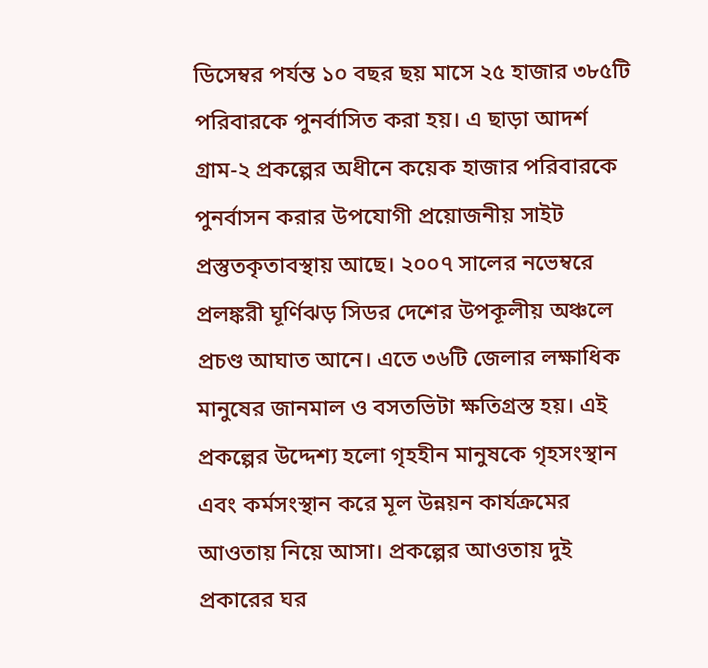ডিসেম্বর পর্যন্ত ১০ বছর ছয় মাসে ২৫ হাজার ৩৮৫টি পরিবারকে পুনর্বাসিত করা হয়। এ ছাড়া আদর্শ গ্রাম-২ প্রকল্পের অধীনে কয়েক হাজার পরিবারকে পুনর্বাসন করার উপযোগী প্রয়োজনীয় সাইট প্রস্তুতকৃতাবস্থায় আছে। ২০০৭ সালের নভেম্বরে প্রলঙ্করী ঘূর্ণিঝড় সিডর দেশের উপকূলীয় অঞ্চলে প্রচণ্ড আঘাত আনে। এতে ৩৬টি জেলার লক্ষাধিক মানুষের জানমাল ও বসতভিটা ক্ষতিগ্রস্ত হয়। এই প্রকল্পের উদ্দেশ্য হলো গৃহহীন মানুষকে গৃহসংস্থান এবং কর্মসংস্থান করে মূল উন্নয়ন কার্যক্রমের আওতায় নিয়ে আসা। প্রকল্পের আওতায় দুই প্রকারের ঘর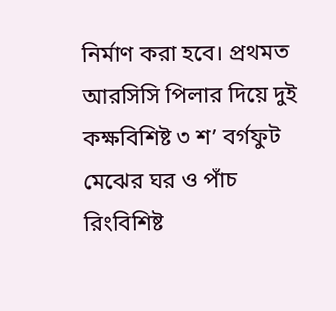নির্মাণ করা হবে। প্রথমত আরসিসি পিলার দিয়ে দুই কক্ষবিশিষ্ট ৩ শ’ বর্গফুট মেঝের ঘর ও পাঁচ রিংবিশিষ্ট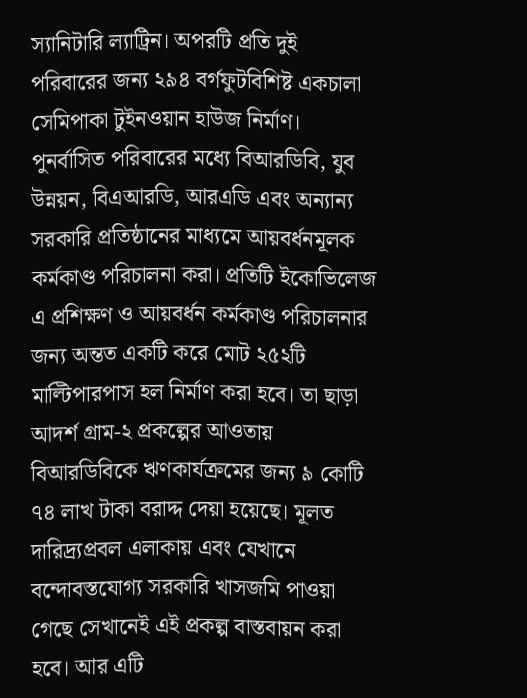স্যানিটারি ল্যাট্রিন। অপরটি প্রতি দুই পরিবারের জন্য ২৯৪ বর্গফুটবিশিষ্ট একচালা সেমিপাকা টুইনওয়ান হাউজ নির্মাণ। পুনর্বাসিত পরিবারের মধ্যে বিআরডিবি, যুব উন্নয়ন, বিএআরডি, আরএডি এবং অন্যান্য সরকারি প্রতিষ্ঠানের মাধ্যমে আয়বর্ধনমূলক কর্মকাণ্ড পরিচালনা করা। প্রতিটি ইকোভিলেজ এ প্রশিক্ষণ ও আয়বর্ধন কর্মকাণ্ড পরিচালনার জন্য অন্তত একটি করে মোট ২৫২টি মাল্টিপারপাস হল নির্মাণ করা হবে। তা ছাড়া আদর্শ গ্রাম-২ প্রকল্পের আওতায় বিআরডিবিকে ঋণকার্যক্রমের জন্য ৯ কোটি ৭৪ লাখ টাকা বরাদ্দ দেয়া হয়েছে। মূলত দারিদ্র্যপ্রবল এলাকায় এবং যেখানে বন্দোবস্তযোগ্য সরকারি খাসজমি পাওয়া গেছে সেখানেই এই প্রকল্প বাস্তবায়ন করা হবে। আর এটি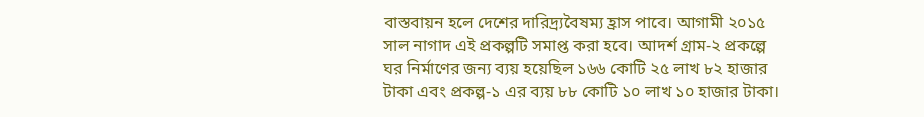বাস্তবায়ন হলে দেশের দারিদ্র্যবৈষম্য হ্রাস পাবে। আগামী ২০১৫ সাল নাগাদ এই প্রকল্পটি সমাপ্ত করা হবে। আদর্শ গ্রাম-২ প্রকল্পে ঘর নির্মাণের জন্য ব্যয় হয়েছিল ১৬৬ কোটি ২৫ লাখ ৮২ হাজার টাকা এবং প্রকল্প-১ এর ব্যয় ৮৮ কোটি ১০ লাখ ১০ হাজার টাকা।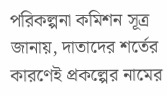পরিকল্পনা কমিশন সূত্র জানায়, দাতাদের শর্তের কারণেই প্রকল্পের নামের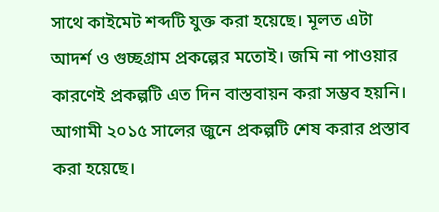সাথে কাইমেট শব্দটি যুক্ত করা হয়েছে। মূলত এটা আদর্শ ও গুচ্ছগ্রাম প্রকল্পের মতোই। জমি না পাওয়ার কারণেই প্রকল্পটি এত দিন বাস্তবায়ন করা সম্ভব হয়নি। আগামী ২০১৫ সালের জুনে প্রকল্পটি শেষ করার প্রস্তাব করা হয়েছে।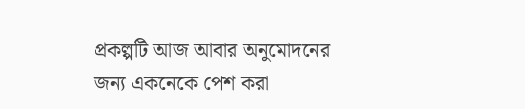প্রকল্পটি আজ আবার অনুমোদনের জন্য একনেকে পেশ করা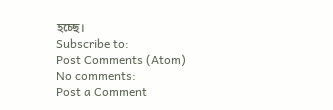হচ্ছে।
Subscribe to:
Post Comments (Atom)
No comments:
Post a Comment